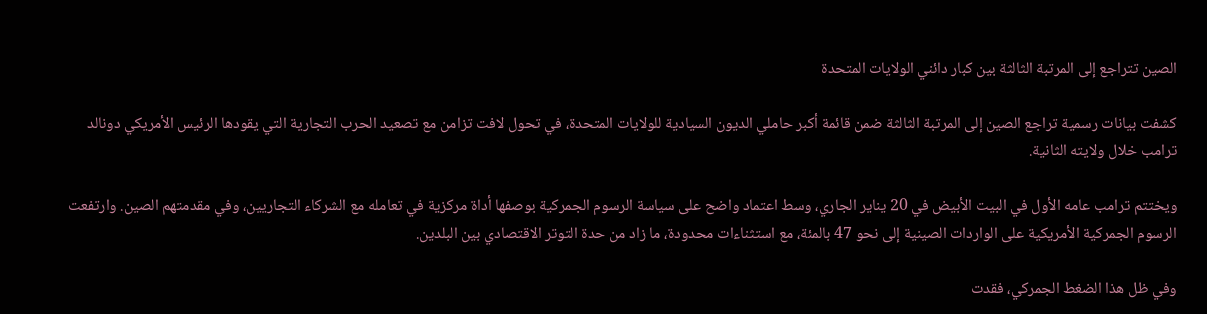الصين تتراجع إلى المرتبة الثالثة بين كبار دائني الولايات المتحدة

كشفت بيانات رسمية تراجع الصين إلى المرتبة الثالثة ضمن قائمة أكبر حاملي الديون السيادية للولايات المتحدة، في تحول لافت تزامن مع تصعيد الحرب التجارية التي يقودها الرئيس الأمريكي دونالد ترامب خلال ولايته الثانية.

ويختتم ترامب عامه الأول في البيت الأبيض في 20 يناير الجاري، وسط اعتماد واضح على سياسة الرسوم الجمركية بوصفها أداة مركزية في تعامله مع الشركاء التجاريين، وفي مقدمتهم الصين. وارتفعت الرسوم الجمركية الأمريكية على الواردات الصينية إلى نحو 47 بالمئة، مع استثناءات محدودة، ما زاد من حدة التوتر الاقتصادي بين البلدين.

وفي ظل هذا الضغط الجمركي، فقدت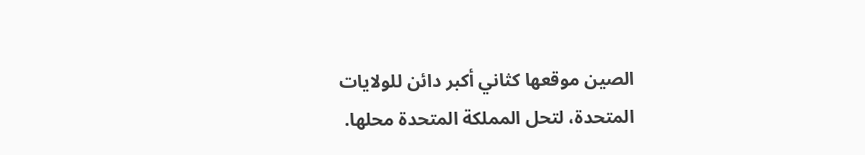الصين موقعها كثاني أكبر دائن للولايات المتحدة، لتحل المملكة المتحدة محلها.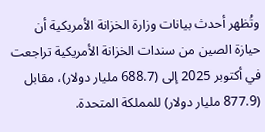وتُظهر أحدث بيانات وزارة الخزانة الأمريكية أن حيازة الصين من سندات الخزانة الأمريكية تراجعت في أكتوبر 2025 إلى (688.7 مليار دولار)، مقابل (877.9 مليار دولار) للمملكة المتحدة.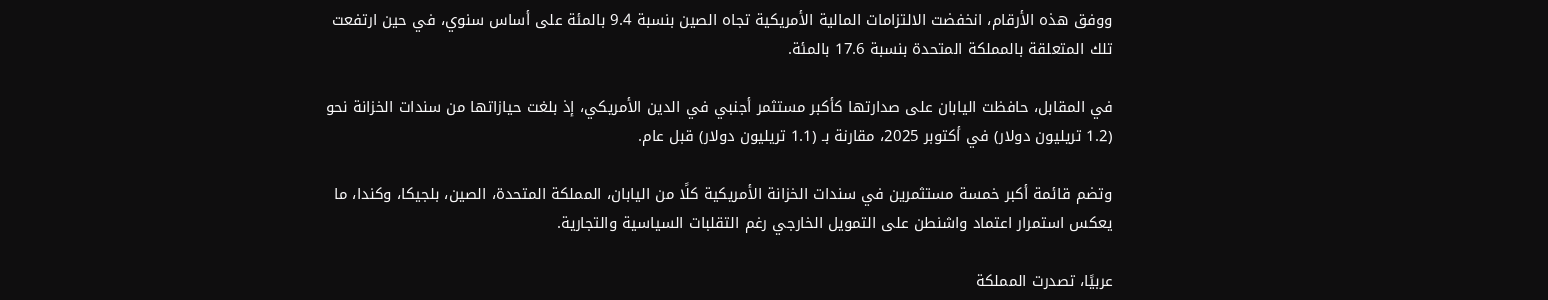ووفق هذه الأرقام، انخفضت الالتزامات المالية الأمريكية تجاه الصين بنسبة 9.4 بالمئة على أساس سنوي، في حين ارتفعت تلك المتعلقة بالمملكة المتحدة بنسبة 17.6 بالمئة.

في المقابل، حافظت اليابان على صدارتها كأكبر مستثمر أجنبي في الدين الأمريكي، إذ بلغت حيازاتها من سندات الخزانة نحو (1.2 تريليون دولار) في أكتوبر 2025، مقارنة بـ (1.1 تريليون دولار) قبل عام.

وتضم قائمة أكبر خمسة مستثمرين في سندات الخزانة الأمريكية كلًا من اليابان، المملكة المتحدة، الصين، بلجيكا، وكندا، ما يعكس استمرار اعتماد واشنطن على التمويل الخارجي رغم التقلبات السياسية والتجارية.

عربيًا، تصدرت المملكة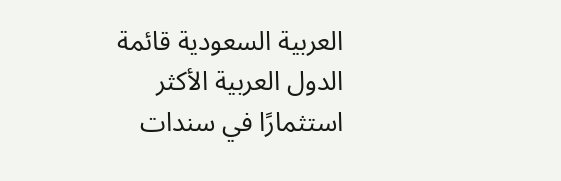العربية السعودية قائمة الدول العربية الأكثر استثمارًا في سندات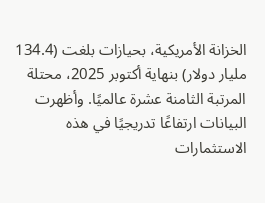الخزانة الأمريكية، بحيازات بلغت (134.4 مليار دولار) بنهاية أكتوبر 2025، محتلة المرتبة الثامنة عشرة عالميًا. وأظهرت البيانات ارتفاعًا تدريجيًا في هذه الاستثمارات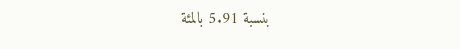بنسبة 5.91 بالمئة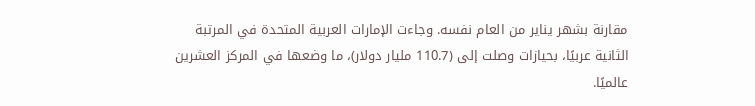مقارنة بشهر يناير من العام نفسه. وجاءت الإمارات العربية المتحدة في المرتبة الثانية عربيًا، بحيازات وصلت إلى (110.7 مليار دولار)، ما وضعها في المركز العشرين عالميًا.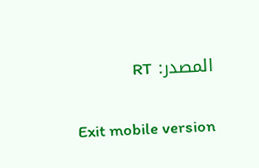المصدر: RT

Exit mobile version